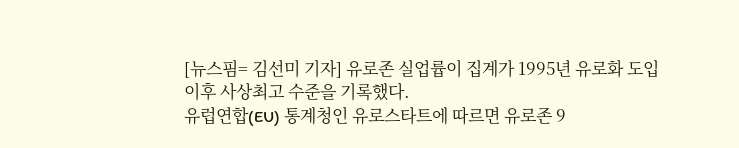[뉴스핌= 김선미 기자] 유로존 실업륩이 집계가 1995년 유로화 도입 이후 사상최고 수준을 기록했다.
유럽연합(EU) 통계청인 유로스타트에 따르면 유로존 9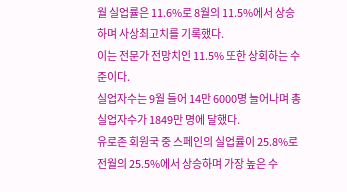월 실업률은 11.6%로 8월의 11.5%에서 상승하며 사상최고치를 기록했다.
이는 전문가 전망치인 11.5% 또한 상회하는 수준이다.
실업자수는 9월 들어 14만 6000명 늘어나며 총 실업자수가 1849만 명에 달했다.
유로존 회원국 중 스페인의 실업률이 25.8%로 전월의 25.5%에서 상승하며 가장 높은 수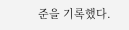준을 기록했다.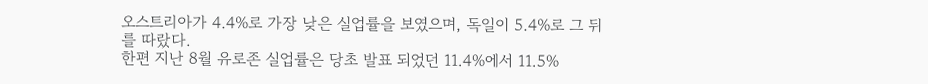오스트리아가 4.4%로 가장 낮은 실업률을 보였으며, 독일이 5.4%로 그 뒤를 따랐다.
한편 지난 8월 유로존 실업률은 당초 발표 되었던 11.4%에서 11.5%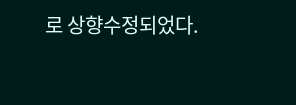로 상향수정되었다.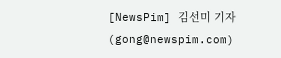[NewsPim] 김선미 기자 (gong@newspim.com)